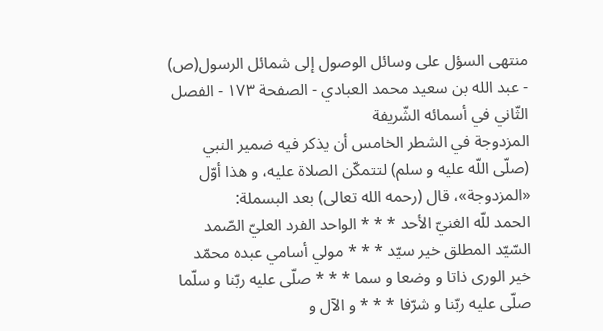منتهى السؤل على وسائل الوصول إلى شمائل الرسول(ص) - عبد الله بن سعيد محمد العبادي - الصفحة ١٧٣ - الفصل الثّاني في أسمائه الشّريفة
المزدوجة في الشطر الخامس أن يذكر فيه ضمير النبي (صلّى اللّه عليه و سلم) لتتمكّن الصلاة عليه، و هذا أوّل «المزدوجة»، قال (رحمه الله تعالى) بعد البسملة:
الحمد للّه الغنيّ الأحد * * * الواحد الفرد العليّ الصّمد
السّيّد المطلق خير سيّد * * * مولي أسامي عبده محمّد
خير الورى ذاتا و وضعا و سما * * * صلّى عليه ربّنا و سلّما
صلّى عليه ربّنا و شرّفا * * * و الآل و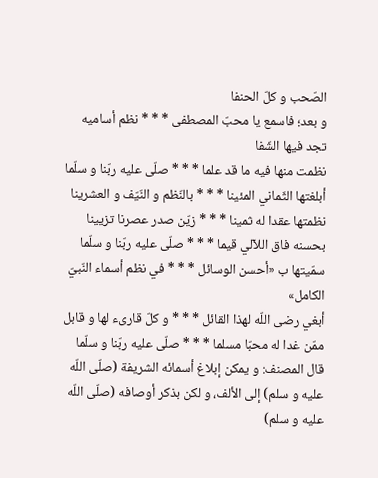الصّحب و كلّ الحنفا
و بعد؛ فاسمع يا محبّ المصطفى * * * نظم أساميه تجد فيها الشّفا
نظمت منها فيه ما قد علما * * * صلّى عليه ربّنا و سلّما
أبلغتها الثّماني المئينا * * * بالنّظم و النّيّف و العشرينا
نظمتها عقدا له ثمينا * * * زيّن صدر عصرنا تزيينا
بحسنه فاق اللآلي قيما * * * صلّى عليه ربّنا و سلّما
سمّيتها ب «أحسن الوسائل * * * في نظم أسماء النّبيّ الكامل»
أبغي رضى اللّه لهذا القائل * * * و كلّ قارىء لها و قابل
ممّن غدا له محبّا مسلما * * * صلّى عليه ربّنا و سلّما
قال المصنف: و يمكن إبلاغ أسمائه الشريفة (صلّى اللّه عليه و سلم) إلى الألف، و لكن بذكر أوصافه (صلّى اللّه عليه و سلم)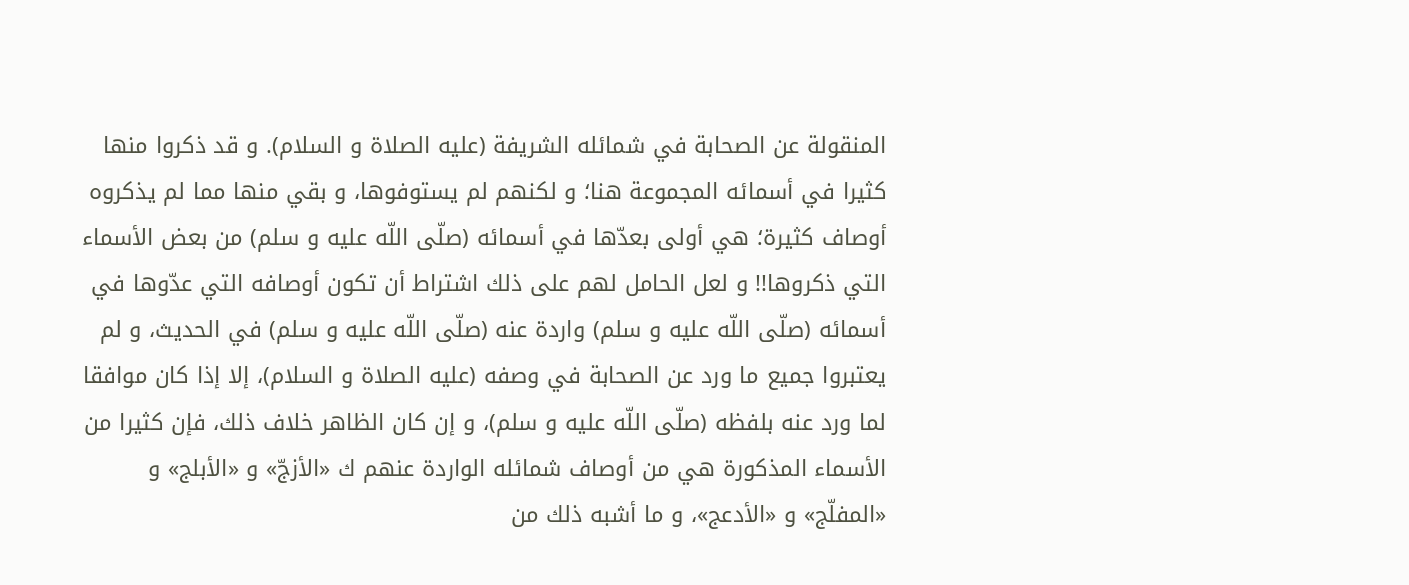المنقولة عن الصحابة في شمائله الشريفة (عليه الصلاة و السلام). و قد ذكروا منها كثيرا في أسمائه المجموعة هنا؛ و لكنهم لم يستوفوها، و بقي منها مما لم يذكروه أوصاف كثيرة؛ هي أولى بعدّها في أسمائه (صلّى اللّه عليه و سلم) من بعض الأسماء التي ذكروها!! و لعل الحامل لهم على ذلك اشتراط أن تكون أوصافه التي عدّوها في أسمائه (صلّى اللّه عليه و سلم) واردة عنه (صلّى اللّه عليه و سلم) في الحديث، و لم يعتبروا جميع ما ورد عن الصحابة في وصفه (عليه الصلاة و السلام)، إلا إذا كان موافقا لما ورد عنه بلفظه (صلّى اللّه عليه و سلم)، و إن كان الظاهر خلاف ذلك، فإن كثيرا من الأسماء المذكورة هي من أوصاف شمائله الواردة عنهم ك «الأزجّ» و «الأبلج» و «المفلّج» و «الأدعج»، و ما أشبه ذلك من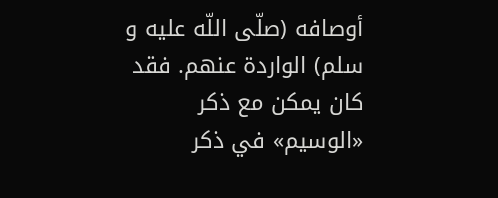أوصافه (صلّى اللّه عليه و سلم) الواردة عنهم. فقد كان يمكن مع ذكر «الوسيم» في ذكر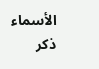الأسماء ذكر